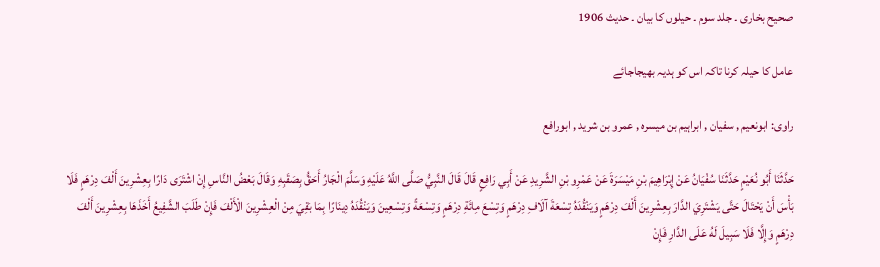صحیح بخاری ۔ جلد سوم ۔ حیلوں کا بیان ۔ حدیث 1906

عامل کا حیلہ کرنا تاکہ اس کو ہدیہ بھیجاجائے

راوی: ابونعیم , سفیان , ابراہیم بن میسرہ , عمرو بن شرید , ابورافع

حَدَّثَنَا أَبُو نُعَيْمٍ حَدَّثَنَا سُفْيَانُ عَنْ إِبْرَاهِيمَ بْنِ مَيْسَرَةَ عَنْ عَمْرِو بْنِ الشَّرِيدِ عَنْ أَبِي رَافِعٍ قَالَ قَالَ النَّبِيُّ صَلَّی اللَّهُ عَلَيْهِ وَسَلَّمَ الْجَارُ أَحَقُّ بِصَقَبِهِ وَقَالَ بَعْضُ النَّاسِ إِنْ اشْتَرَی دَارًا بِعِشْرِينَ أَلْفَ دِرْهَمٍ فَلَا بَأْسَ أَنْ يَحْتَالَ حَتَّی يَشْتَرِيَ الدَّارَ بِعِشْرِينَ أَلْفَ دِرْهَمٍ وَيَنْقُدَهُ تِسْعَةَ آلَافِ دِرْهَمٍ وَتِسْعَ مِائَةِ دِرْهَمٍ وَتِسْعَةً وَتِسْعِينَ وَيَنْقُدَهُ دِينَارًا بِمَا بَقِيَ مِنْ الْعِشْرِينَ الْأَلْفَ فَإِنْ طَلَبَ الشَّفِيعُ أَخَذَهَا بِعِشْرِينَ أَلْفَ دِرْهَمٍ وَإِلَّا فَلَا سَبِيلَ لَهُ عَلَی الدَّارِ فَإِنْ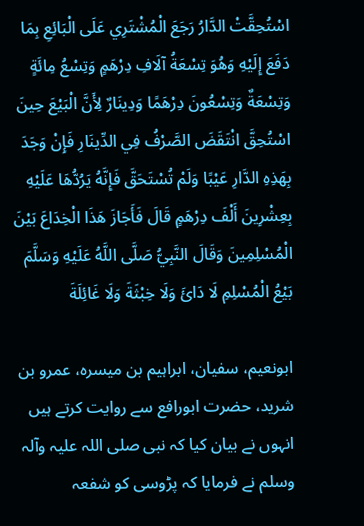اسْتُحِقَّتْ الدَّارُ رَجَعَ الْمُشْتَرِي عَلَی الْبَائِعِ بِمَا دَفَعَ إِلَيْهِ وَهُوَ تِسْعَةُ آلَافِ دِرْهَمٍ وَتِسْعُ مِائَةٍ وَتِسْعَةٌ وَتِسْعُونَ دِرْهَمًا وَدِينَارٌ لِأَنَّ الْبَيْعَ حِينَ اسْتُحِقَّ انْتَقَضَ الصَّرْفُ فِي الدِّينَارِ فَإِنْ وَجَدَ بِهَذِهِ الدَّارِ عَيْبًا وَلَمْ تُسْتَحَقَّ فَإِنَّهُ يَرُدُّهَا عَلَيْهِ بِعِشْرِينَ أَلْفَ دِرْهَمٍ قَالَ فَأَجَازَ هَذَا الْخِدَاعَ بَيْنَ الْمُسْلِمِينَ وَقَالَ النَّبِيُّ صَلَّی اللَّهُ عَلَيْهِ وَسَلَّمَ بَيْعُ الْمُسْلِمِ لَا دَائَ وَلَا خِبْثَةَ وَلَا غَائِلَةَ

ابونعیم، سفیان، ابراہیم بن میسرہ، عمرو بن شرید، حضرت ابورافع سے روایت کرتے ہیں انہوں نے بیان کیا کہ نبی صلی اللہ علیہ وآلہ وسلم نے فرمایا کہ پڑوسی کو شفعہ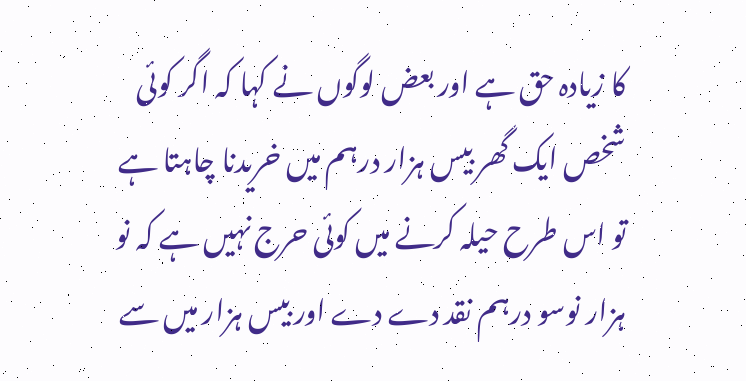کا زیادہ حق ہے اور بعض لوگوں نے کہا کہ اگر کوئی شخص ایک گھر بیس ہزار درہم میں خریدنا چاہتا ہے تو اس طرح حیلہ کرنے میں کوئی حرج نہیں ہے کہ نو ہزار نوسو درہم نقد دے دے اور بیس ہزار میں سے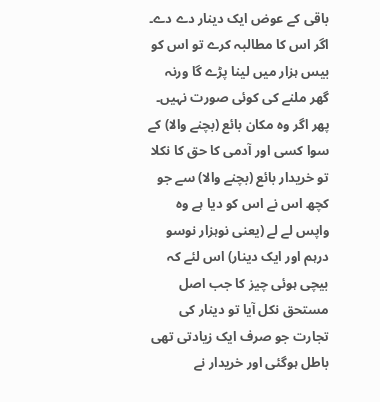باقی کے عوض ایک دینار دے دے۔ اگر اس کا مطالبہ کرے تو اس کو بیس ہزار میں لینا پڑے گا ورنہ گھر ملنے کی کوئی صورت نہیں۔ پھر اگر وہ مکان بائع (بچنے والا) کے سوا کسی اور آدمی کا حق کا نکلا تو خریدار بائع (بچنے والا) سے جو کچھ اس نے اس کو دیا ہے وہ واپس لے لے (یعنی نوہزار نوسو درہم اور ایک دینار) اس لئے کہ بیچی ہوئی چیز کا جب اصل مستحق نکل آیا تو دینار کی تجارت جو صرف ایک زیادتی تھی باطل ہوگئی اور خریدار نے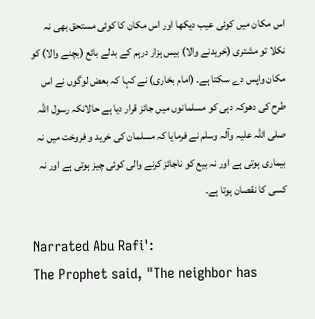اس مکان میں کوئی عیب دیکھا اور اس مکان کا کوئی مستحق بھی نہ نکلا تو مشتری (خریدنے والا) بیس ہزار درہم کے بدلے بائع (بچنے والا) کو مکان واپس دے سکتا ہے۔ (امام بخاری) نے کہا کہ بعض لوگوں نے اس طرح کی دھوکہ دہی کو مسلمانوں میں جائز قرار دیا ہے حالانکہ رسول اللہ صلی اللہ علیہ وآلہ وسلم نے فرمایا کہ مسلمان کی خرید و فروخت میں نہ بیماری ہوتی ہے اور نہ بیع کو ناجائز کرنے والی کوئی چیز ہوتی ہے اور نہ کسی کا نقصان ہوتا ہے۔

Narrated Abu Rafi':
The Prophet said, "The neighbor has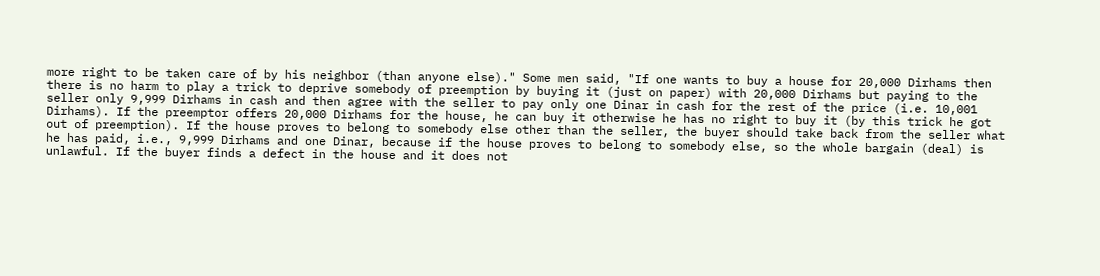more right to be taken care of by his neighbor (than anyone else)." Some men said, "If one wants to buy a house for 20,000 Dirhams then there is no harm to play a trick to deprive somebody of preemption by buying it (just on paper) with 20,000 Dirhams but paying to the seller only 9,999 Dirhams in cash and then agree with the seller to pay only one Dinar in cash for the rest of the price (i.e. 10,001 Dirhams). If the preemptor offers 20,000 Dirhams for the house, he can buy it otherwise he has no right to buy it (by this trick he got out of preemption). If the house proves to belong to somebody else other than the seller, the buyer should take back from the seller what he has paid, i.e., 9,999 Dirhams and one Dinar, because if the house proves to belong to somebody else, so the whole bargain (deal) is unlawful. If the buyer finds a defect in the house and it does not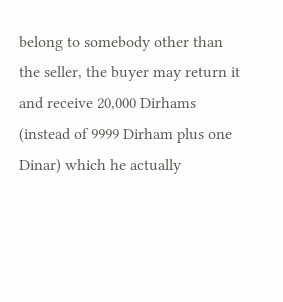belong to somebody other than the seller, the buyer may return it and receive 20,000 Dirhams (instead of 9999 Dirham plus one Dinar) which he actually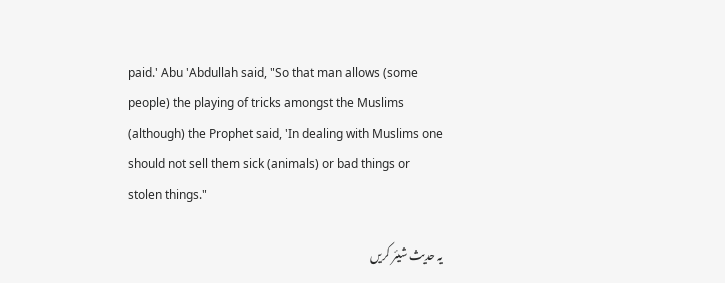paid.' Abu 'Abdullah said, "So that man allows (some people) the playing of tricks amongst the Muslims (although) the Prophet said, 'In dealing with Muslims one should not sell them sick (animals) or bad things or stolen things."

یہ حدیث شیئر کریں